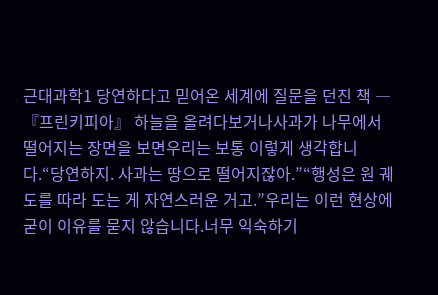근대과학1 당연하다고 믿어온 세계에 질문을 던진 책 ― 『프린키피아』 하늘을 올려다보거나사과가 나무에서 떨어지는 장면을 보면우리는 보통 이렇게 생각합니다.“당연하지. 사과는 땅으로 떨어지잖아.”“행성은 원 궤도를 따라 도는 게 자연스러운 거고.”우리는 이런 현상에굳이 이유를 묻지 않습니다.너무 익숙하기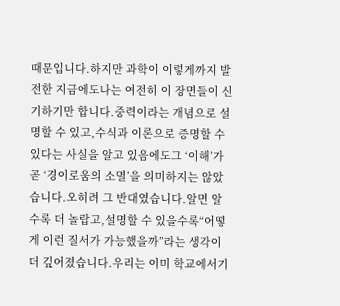때문입니다.하지만 과학이 이렇게까지 발전한 지금에도나는 여전히 이 장면들이 신기하기만 합니다.중력이라는 개념으로 설명할 수 있고,수식과 이론으로 증명할 수 있다는 사실을 알고 있음에도그 ‘이해’가 곧 ‘경이로움의 소멸’을 의미하지는 않았습니다.오히려 그 반대였습니다.알면 알수록 더 놀랍고,설명할 수 있을수록“어떻게 이런 질서가 가능했을까”라는 생각이더 깊어졌습니다.우리는 이미 학교에서기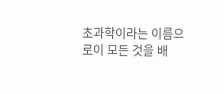초과학이라는 이름으로이 모든 것을 배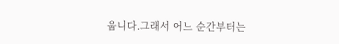웁니다.그래서 어느 순간부터는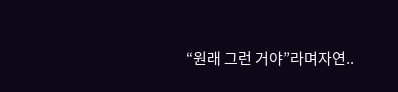“원래 그런 거야”라며자연..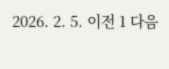2026. 2. 5. 이전 1 다음